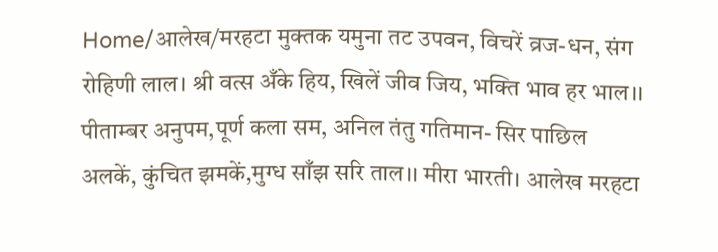Home/आलेख/मरहटा मुक्तक यमुना तट उपवन, विचरें व्रज-धन, संग रोहिणी लाल। श्री वत्स अँके हिय, खिलें जीव जिय, भक्ति भाव हर भाल।। पीताम्बर अनुपम,पूर्ण कला सम, अनिल तंतु गतिमान- सिर पाछिल अलकें, कुंचित झमकें,मुग्ध साँझ सरि ताल।। मीरा भारती। आलेख मरहटा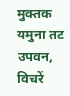मुक्तक यमुना तट उपवन, विचरें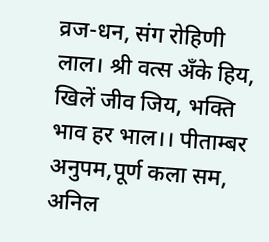व्रज-धन, संग रोहिणी लाल। श्री वत्स अँके हिय, खिलें जीव जिय, भक्ति भाव हर भाल।। पीताम्बर अनुपम,पूर्ण कला सम, अनिल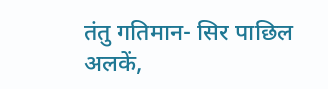तंतु गतिमान- सिर पाछिल अलकें,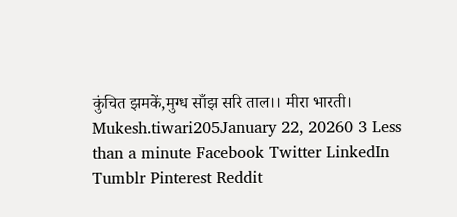कुंचित झमकें,मुग्ध साँझ सरि ताल।। मीरा भारती। Mukesh.tiwari205January 22, 20260 3 Less than a minute Facebook Twitter LinkedIn Tumblr Pinterest Reddit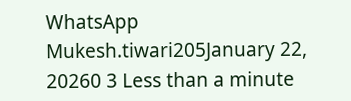WhatsApp Mukesh.tiwari205January 22, 20260 3 Less than a minute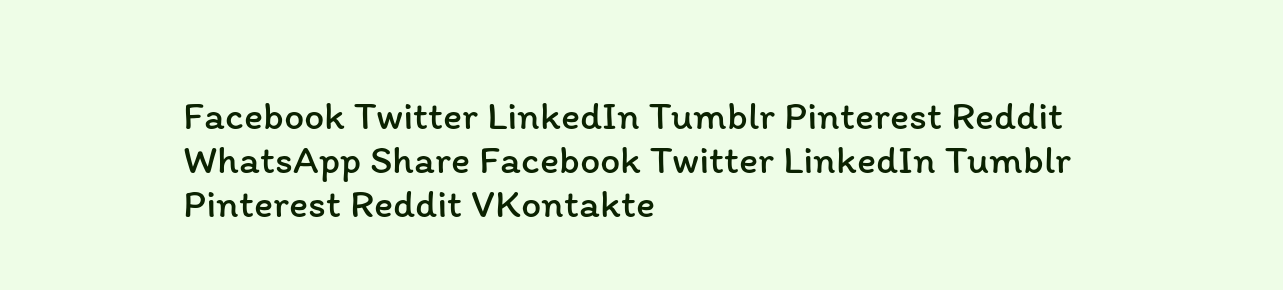Facebook Twitter LinkedIn Tumblr Pinterest Reddit WhatsApp Share Facebook Twitter LinkedIn Tumblr Pinterest Reddit VKontakte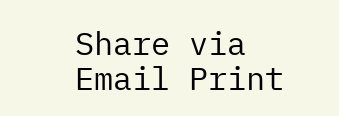Share via Email Print